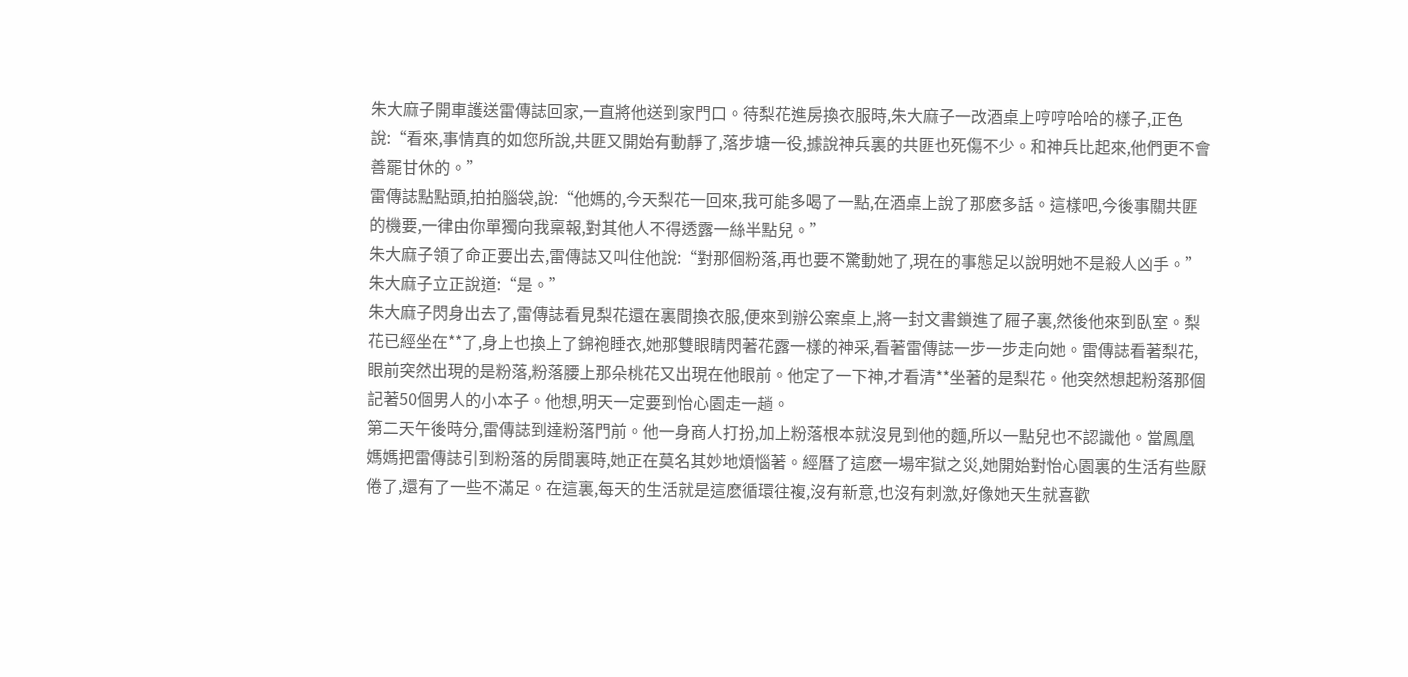朱大麻子開車護送雷傳誌回家,一直將他送到家門口。待梨花進房換衣服時,朱大麻子一改酒桌上哼哼哈哈的樣子,正色說:“看來,事情真的如您所說,共匪又開始有動靜了,落步塘一役,據說神兵裏的共匪也死傷不少。和神兵比起來,他們更不會善罷甘休的。”
雷傳誌點點頭,拍拍腦袋,說:“他媽的,今天梨花一回來,我可能多喝了一點,在酒桌上說了那麽多話。這樣吧,今後事關共匪的機要,一律由你單獨向我稟報,對其他人不得透露一絲半點兒。”
朱大麻子領了命正要出去,雷傳誌又叫住他說:“對那個粉落,再也要不驚動她了,現在的事態足以說明她不是殺人凶手。”
朱大麻子立正說道:“是。”
朱大麻子閃身出去了,雷傳誌看見梨花還在裏間換衣服,便來到辦公案桌上,將一封文書鎖進了屜子裏,然後他來到臥室。梨花已經坐在**了,身上也換上了錦袍睡衣,她那雙眼睛閃著花露一樣的神采,看著雷傳誌一步一步走向她。雷傳誌看著梨花,眼前突然出現的是粉落,粉落腰上那朵桃花又出現在他眼前。他定了一下神,才看清**坐著的是梨花。他突然想起粉落那個記著50個男人的小本子。他想,明天一定要到怡心園走一趟。
第二天午後時分,雷傳誌到達粉落門前。他一身商人打扮,加上粉落根本就沒見到他的麵,所以一點兒也不認識他。當鳳凰媽媽把雷傳誌引到粉落的房間裏時,她正在莫名其妙地煩惱著。經曆了這麽一場牢獄之災,她開始對怡心園裏的生活有些厭倦了,還有了一些不滿足。在這裏,每天的生活就是這麽循環往複,沒有新意,也沒有刺激,好像她天生就喜歡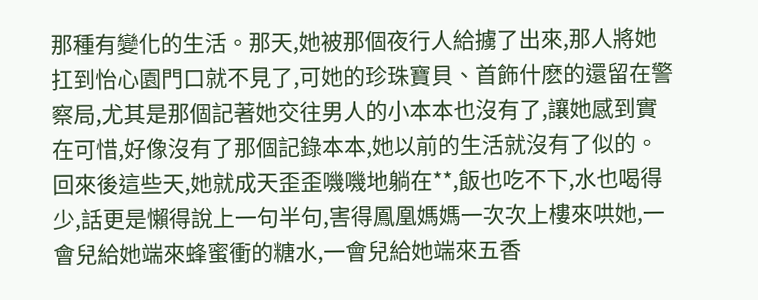那種有變化的生活。那天,她被那個夜行人給擄了出來,那人將她扛到怡心園門口就不見了,可她的珍珠寶貝、首飾什麽的還留在警察局,尤其是那個記著她交往男人的小本本也沒有了,讓她感到實在可惜,好像沒有了那個記錄本本,她以前的生活就沒有了似的。回來後這些天,她就成天歪歪嘰嘰地躺在**,飯也吃不下,水也喝得少,話更是懶得說上一句半句,害得鳳凰媽媽一次次上樓來哄她,一會兒給她端來蜂蜜衝的糖水,一會兒給她端來五香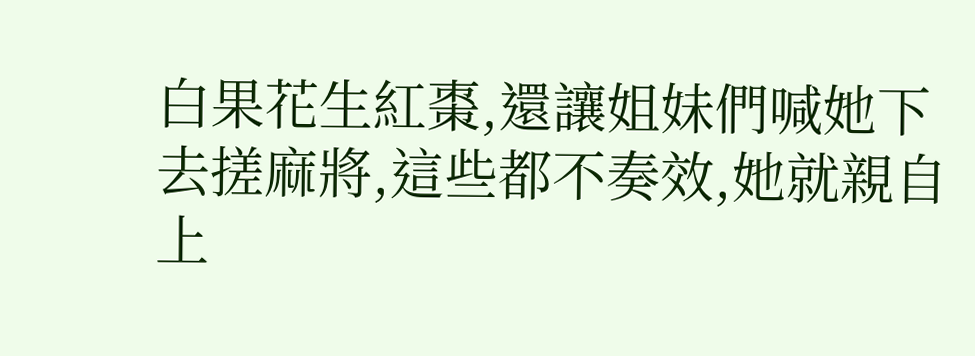白果花生紅棗,還讓姐妹們喊她下去搓麻將,這些都不奏效,她就親自上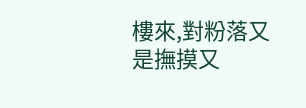樓來,對粉落又是撫摸又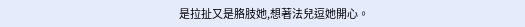是拉扯又是胳肢她,想著法兒逗她開心。